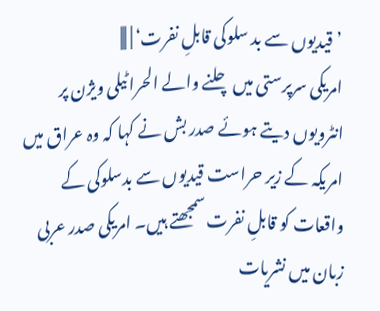’قیدیوں سے بد سلوکی قابلِ نفرت‘ | |||
امریکی سرپرستی میں چلنے والے الحرا ٹیلی ویژن پر انٹرویوں دیتے ہوئے صدر بش نے کہا کہ وہ عراق میں امریکہ کے زیر حراست قیدیوں سے بدسلوکی کے واقعات کو قابلِ نفرت سمجھتے ہیں۔ امریکی صدر عربی زبان میں نشریات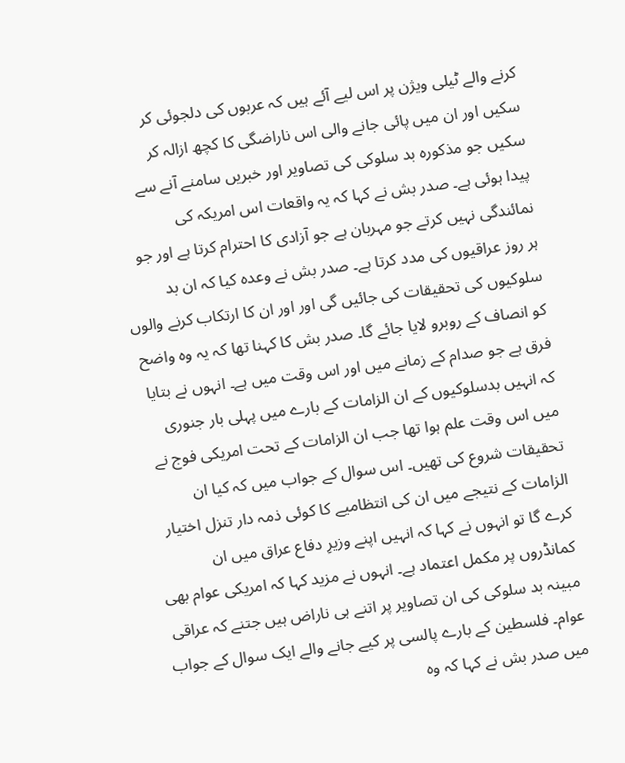کرنے والے ٹیلی ویژن پر اس لیے آئے ہیں کہ عربوں کی دلجوئی کر سکیں اور ان میں پائی جانے والی اس ناراضگی کا کچھ ازالہ کر سکیں جو مذکورہ بد سلوکی کی تصاویر اور خبریں سامنے آنے سے پیدا ہوئی ہے۔ صدر بش نے کہا کہ یہ واقعات اس امریکہ کی نمائندگی نہیں کرتے جو مہربان ہے جو آزادی کا احترام کرتا ہے اور جو ہر روز عراقیوں کی مدد کرتا ہے۔ صدر بش نے وعدہ کیا کہ ان بد سلوکیوں کی تحقیقات کی جائیں گی اور اور ان کا ارتکاب کرنے والوں کو انصاف کے روبرو لایا جائے گا۔ صدر بش کا کہنا تھا کہ یہ وہ واضح فرق ہے جو صدام کے زمانے میں اور اس وقت میں ہے۔ انہوں نے بتایا کہ انہیں بدسلوکیوں کے ان الزامات کے بارے میں پہلی بار جنوری میں اس وقت علم ہوا تھا جب ان الزامات کے تحت امریکی فوج نے تحقیقات شروع کی تھیں۔ اس سوال کے جواب میں کہ کیا ان الزامات کے نتیجے میں ان کی انتظامیے کا کوئی ذمہ دار تنزل اختیار کرے گا تو انہوں نے کہا کہ انہیں اپنے وزیرِ دفاع عراق میں ان کمانڈروں پر مکمل اعتماد ہے۔ انہوں نے مزید کہا کہ امریکی عوام بھی مبینہ بد سلوکی کی ان تصاویر پر اتنے ہی ناراض ہیں جتنے کہ عراقی عوام۔ فلسطین کے بارے پالسی پر کیے جانے والے ایک سوال کے جواب میں صدر بش نے کہا کہ وہ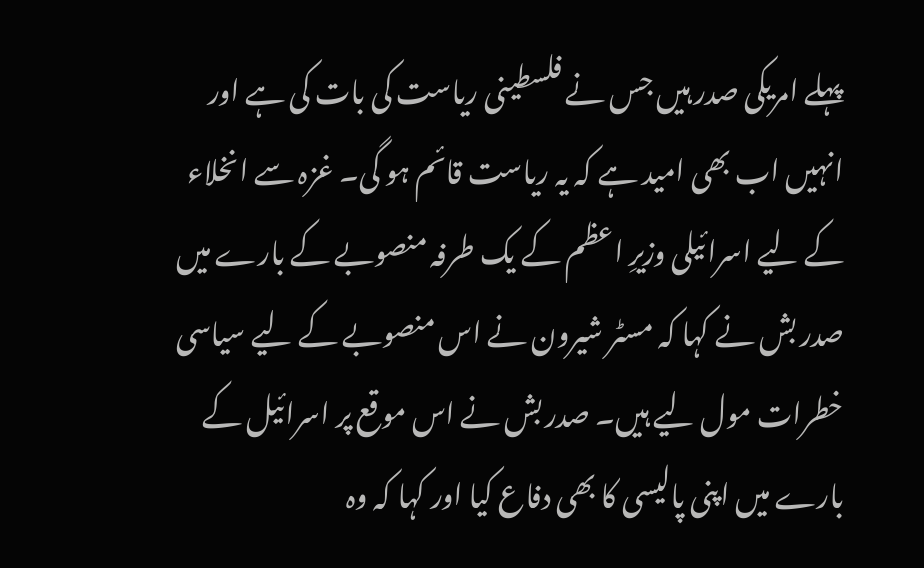پہلے امریکی صدر ہیں جس نے فلسطینی ریاست کی بات کی ہے اور انہیں اب بھی امید ہے کہ یہ ریاست قائم ہو گی۔ غزہ سے انخلاء کے لیے اسرائیلی وزیرِ اعظم کے یک طرفہ منصوبے کے بارے میں صدر بش نے کہا کہ مسٹر شیرون نے اس منصوبے کے لیے سیاسی خطرات مول لیے ہیں۔ صدر بش نے اس موقع پر اسرائیل کے بارے میں اپنی پالیسی کا بھی دفاع کیا اور کہا کہ وہ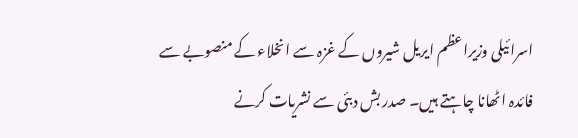اسرائیلی وزیراعظم ایریل شیروں کے غزہ سے انخلاء کے منصوبے سے فائدہ اٹھانا چاہتے ہیں۔ صدر بش دبئی سے نشریات کرنے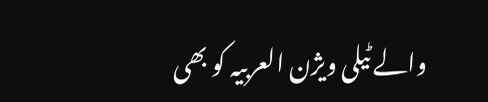والے ٹیلی ویژن العربیہ کو بھی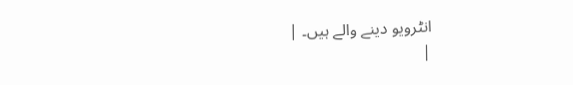انٹرویو دینے والے ہیں۔ |
|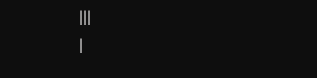|||
|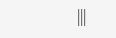|||